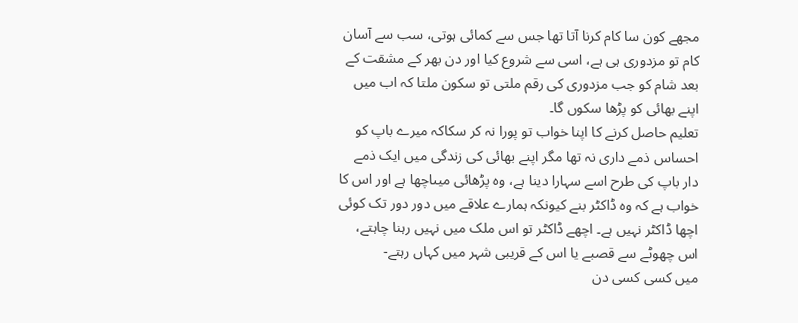مجھے کون سا کام کرنا آتا تھا جس سے کمائی ہوتی، سب سے آسان کام تو مزدوری ہی ہے، اسی سے شروع کیا اور دن بھر کے مشقت کے بعد شام کو جب مزدوری کی رقم ملتی تو سکون ملتا کہ اب میں اپنے بھائی کو پڑھا سکوں گا۔
تعلیم حاصل کرنے کا اپنا خواب تو پورا نہ کر سکاکہ میرے باپ کو احساس ذمے داری نہ تھا مگر اپنے بھائی کی زندگی میں ایک ذمے دار باپ کی طرح اسے سہارا دینا ہے، وہ پڑھائی میںاچھا ہے اور اس کا خواب ہے کہ وہ ڈاکٹر بنے کیونکہ ہمارے علاقے میں دور دور تک کوئی اچھا ڈاکٹر نہیں ہے۔ اچھے ڈاکٹر تو اس ملک میں نہیں رہنا چاہتے، اس چھوٹے سے قصبے یا اس کے قریبی شہر میں کہاں رہتے-
میں کسی کسی دن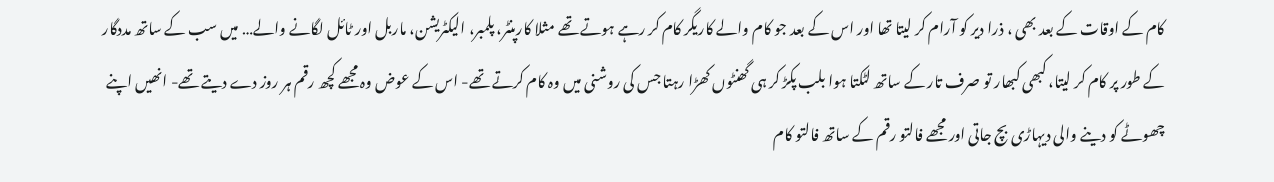کام کے اوقات کے بعد بھی ، ذرا دیر کو آرام کر لیتا تھا اور اس کے بعد جو کام والے کاریگر کام کر رہے ہوتے تھے مثلا کارپنٹر، پلمبر، الیکٹریشن، ماربل اور ٹائل لگانے والے… میں سب کے ساتھ مددگار کے طور پر کام کر لیتا، کبھی کبھار تو صرف تار کے ساتھ لٹکتا ہوا بلب پکڑ کر ہی گھنٹوں کھڑا رہتا جس کی روشنی میں وہ کام کرتے تھے- اس کے عوض وہ مجھے کچھ رقم ہر روز دے دیتے تھے- انھیں اپنے چھوٹے کو دینے والی دیہاڑی بچ جاتی اور مجھے فالتو رقم کے ساتھ فالتو کام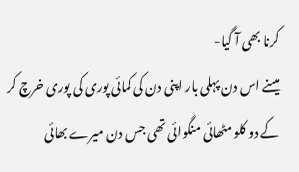کرنا بھی آ گیا-
میںنے اس دن پہلی بار اپنی دن کی کمائی پوری کی پوری خرچ کر کے دو کلو مٹھائی منگوائی تھی جس دن میرے بھائی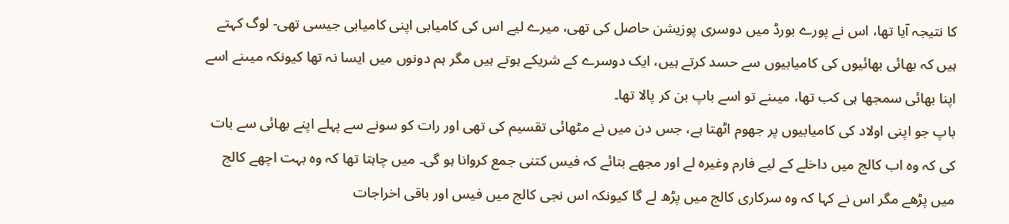کا نتیجہ آیا تھا، اس نے پورے بورڈ میں دوسری پوزیشن حاصل کی تھی، میرے لیے اس کی کامیابی اپنی کامیابی جیسی تھی- لوگ کہتے ہیں کہ بھائی بھائیوں کی کامیابیوں سے حسد کرتے ہیں، ایک دوسرے کے شریکے ہوتے ہیں مگر ہم دونوں میں ایسا نہ تھا کیونکہ میںنے اسے اپنا بھائی سمجھا ہی کب تھا، میںنے تو اسے باپ بن کر پالا تھا۔
باپ جو اپنی اولاد کی کامیابیوں پر جھوم اٹھتا ہے، جس دن میں نے مٹھائی تقسیم کی تھی اور رات کو سونے سے پہلے اپنے بھائی سے بات کی کہ وہ اب کالج میں داخلے کے لیے فارم وغیرہ لے اور مجھے بتائے کہ فیس کتنی جمع کروانا ہو گی۔ میں چاہتا تھا کہ وہ بہت اچھے کالج میں پڑھے مگر اس نے کہا کہ وہ سرکاری کالج میں پڑھ لے گا کیونکہ اس نجی کالج میں فیس اور باقی اخراجات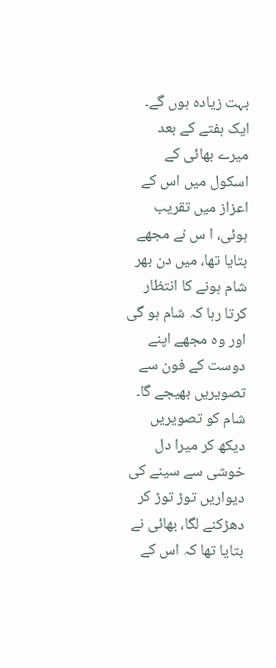بہت زیادہ ہوں گے۔
ایک ہفتے کے بعد میرے بھائی کے اسکول میں اس کے اعزاز میں تقریب ہوئی، ا س نے مجھے بتایا تھا، میں دن بھر شام ہونے کا انتظار کرتا رہا کہ شام ہو گی اور وہ مجھے اپنے دوست کے فون سے تصویریں بھیجے گا۔ شام کو تصویریں دیکھ کر میرا دل خوشی سے سینے کی دیواریں توڑ توڑ کر دھڑکنے لگا، بھائی نے بتایا تھا کہ اس کے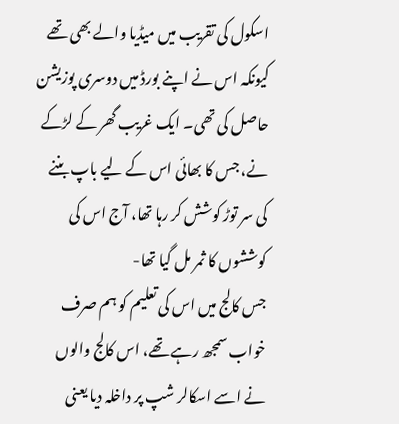اسکول کی تقریب میں میڈیا والے بھی تھے کیونکہ اس نے اپنے بورڈ میں دوسری پوزیشن حاصل کی تھی۔ ایک غریب گھر کے لڑکے نے، جس کا بھائی اس کے لیے باپ بننے کی سر توڑ کوشش کر رہا تھا، آج اس کی کوششوں کا ثمر مل گیا تھا-
جس کالج میں اس کی تعلیم کو ہم صرف خواب سمجھ رہے تھے، اس کالج والوں نے اسے اسکالر شپ پر داخلہ دیا یعنی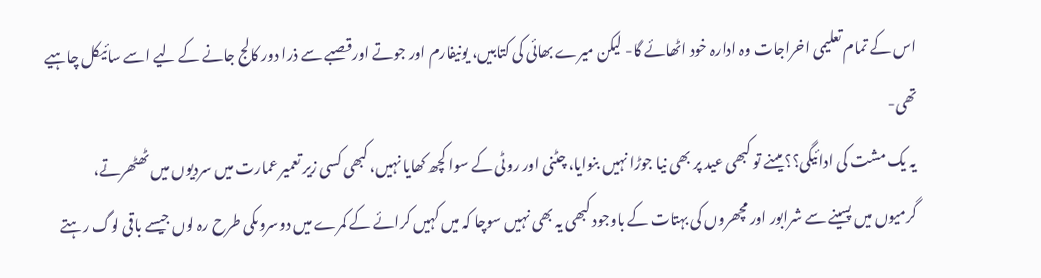اس کے تمام تعلیمی اخراجات وہ ادارہ خود اٹھائے گا- لیکن میرے بھائی کی کتابیں، یونیفارم اور جوتے اورقصبے سے ذرا دور کالج جانے کے لیے اسے سائیکل چاہیے تھی-
یہ یک مشت کی ادائیگی؟؟ میںنے تو کبھی عید پر بھی نیا جوڑا نہیں بنوایا، چٹنی اور روٹی کے سوا کچھ کھایا نہیں، کبھی کسی زیر تعمیر عمارت میں سردیوں میں ٹھٹھرتے، گرمیوں میں پسینے سے شرابور اور مچھروں کی بہتات کے باوجود کبھی یہ بھی نہیں سوچا کہ میں کہیں کرائے کے کمرے میں دوسروںکی طرح رہ لوں جیسے باقی لوگ رہتے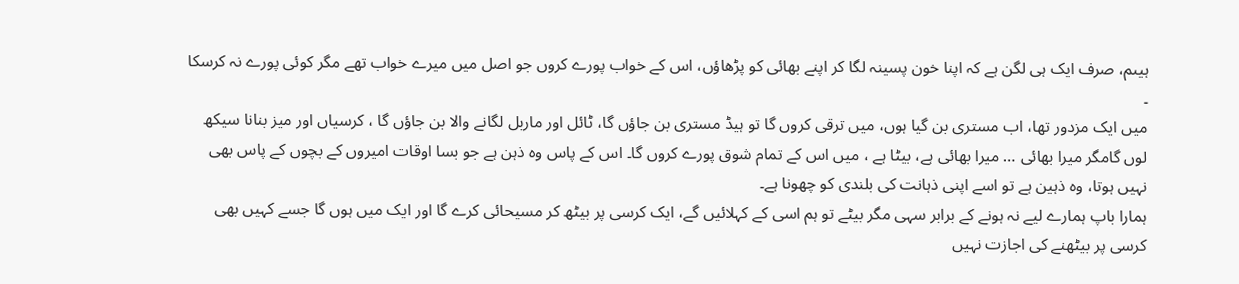ہیںم، صرف ایک ہی لگن ہے کہ اپنا خون پسینہ لگا کر اپنے بھائی کو پڑھاؤں، اس کے خواب پورے کروں جو اصل میں میرے خواب تھے مگر کوئی پورے نہ کرسکا ۔
میں ایک مزدور تھا، اب مستری بن گیا ہوں، میں ترقی کروں گا تو ہیڈ مستری بن جاؤں گا، ٹائل اور ماربل لگانے والا بن جاؤں گا ، کرسیاں اور میز بنانا سیکھ لوں گامگر میرا بھائی … میرا بھائی ہے، بیٹا ہے ، میں اس کے تمام شوق پورے کروں گا۔ اس کے پاس وہ ذہن ہے جو بسا اوقات امیروں کے بچوں کے پاس بھی نہیں ہوتا، وہ ذہین ہے تو اسے اپنی ذہانت کی بلندی کو چھونا ہے۔
ہمارا باپ ہمارے لیے نہ ہونے کے برابر سہی مگر بیٹے تو ہم اسی کے کہلائیں گے، ایک کرسی پر بیٹھ کر مسیحائی کرے گا اور ایک میں ہوں گا جسے کہیں بھی کرسی پر بیٹھنے کی اجازت نہیں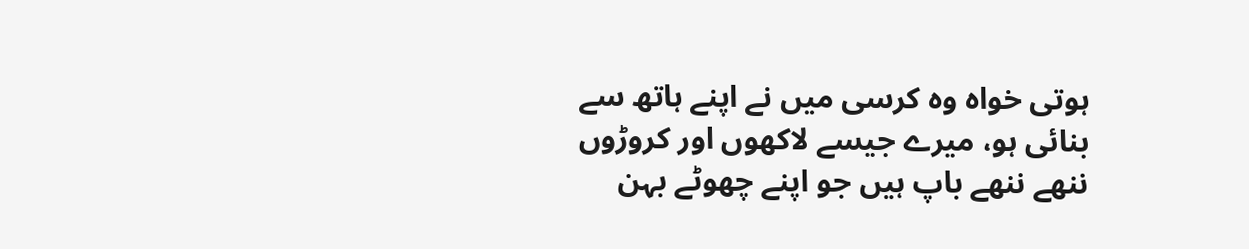ہوتی خواہ وہ کرسی میں نے اپنے ہاتھ سے بنائی ہو، میرے جیسے لاکھوں اور کروڑوں ننھے ننھے باپ ہیں جو اپنے چھوٹے بہن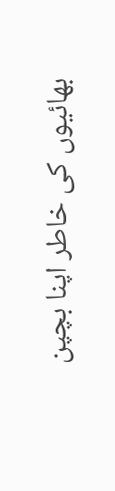بھائیوں کی خاطر اپنا بچپن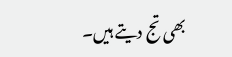بھی تج دیتے ہیں۔